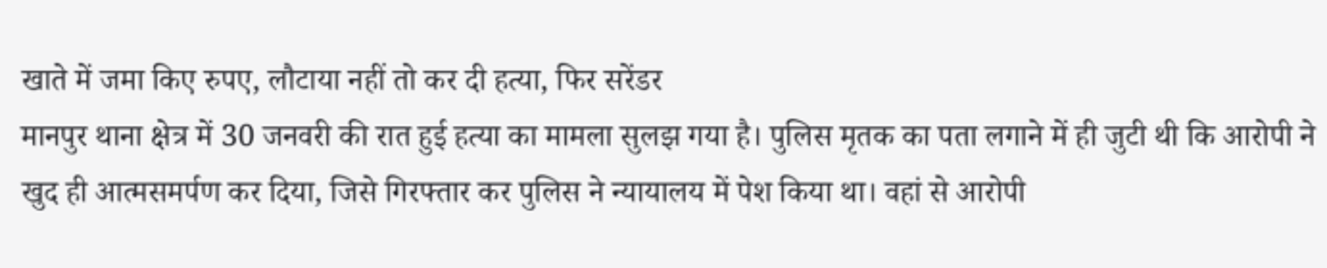खाते में जमा किए रुपए, लौटाया नहीं तो कर दी हत्या, फिर सरेंडर
मानपुर थाना क्षेत्र में 30 जनवरी की रात हुई हत्या का मामला सुलझ गया है। पुलिस मृतक का पता लगाने में ही जुटी थी कि आरोपी ने खुद ही आत्मसमर्पण कर दिया, जिसे गिरफ्तार कर पुलिस ने न्यायालय में पेश किया था। वहां से आरोपी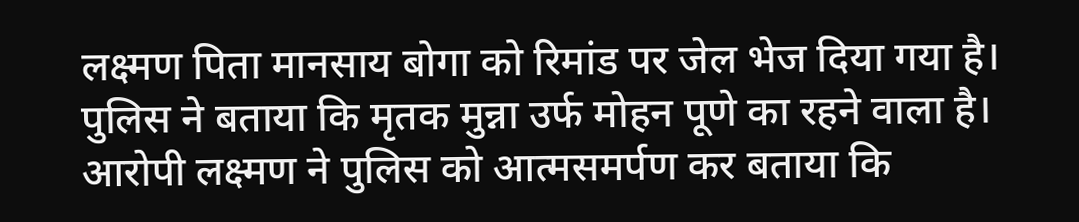लक्ष्मण पिता मानसाय बोगा को रिमांड पर जेल भेज दिया गया है। पुलिस ने बताया कि मृतक मुन्ना उर्फ मोहन पूणे का रहने वाला है। आरोपी लक्ष्मण ने पुलिस को आत्मसमर्पण कर बताया कि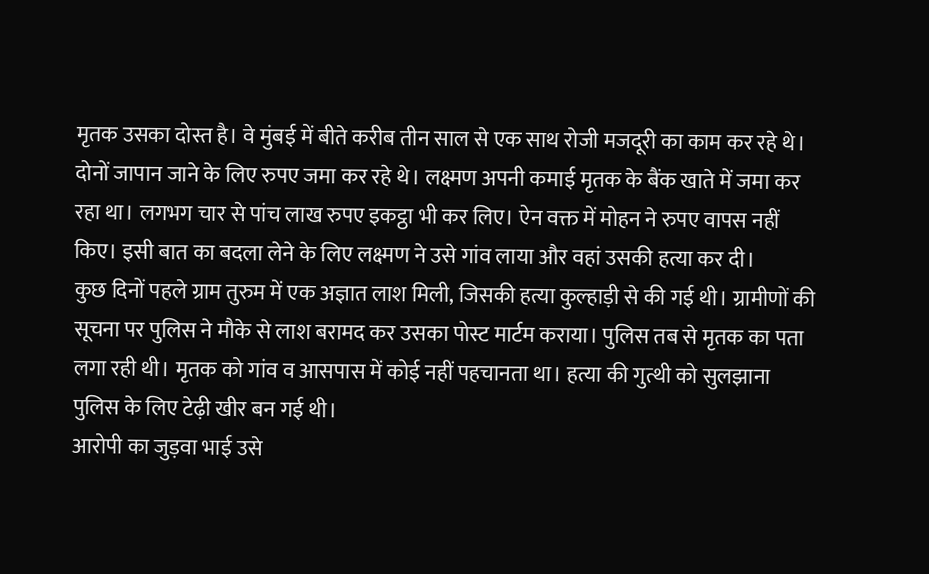मृतक उसका दोस्त है। वे मुंबई में बीते करीब तीन साल से एक साथ रोजी मजदूरी का काम कर रहे थे। दोनों जापान जाने के लिए रुपए जमा कर रहे थे। लक्ष्मण अपनी कमाई मृतक के बैंक खाते में जमा कर रहा था। लगभग चार से पांच लाख रुपए इकट्ठा भी कर लिए। ऐन वक्त में मोहन ने रुपए वापस नहीं किए। इसी बात का बदला लेने के लिए लक्ष्मण ने उसे गांव लाया और वहां उसकी हत्या कर दी।
कुछ दिनों पहले ग्राम तुरुम में एक अज्ञात लाश मिली, जिसकी हत्या कुल्हाड़ी से की गई थी। ग्रामीणों की सूचना पर पुलिस ने मौके से लाश बरामद कर उसका पोस्ट मार्टम कराया। पुलिस तब से मृतक का पता लगा रही थी। मृतक को गांव व आसपास में कोई नहीं पहचानता था। हत्या की गुत्थी को सुलझाना पुलिस के लिए टेढ़ी खीर बन गई थी।
आरोपी का जुड़वा भाई उसे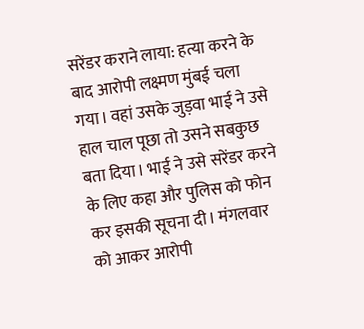सरेंडर कराने लाया: हत्या करने के बाद आरोपी लक्ष्मण मुंबई चला गया। वहां उसके जुड़वा भाई ने उसे हाल चाल पूछा तो उसने सबकुछ बता दिया। भाई ने उसे सरेंडर करने के लिए कहा और पुलिस को फोन कर इसकी सूचना दी। मंगलवार को आकर आरोपी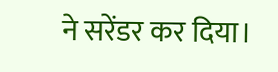ने सरेंडर कर दिया।